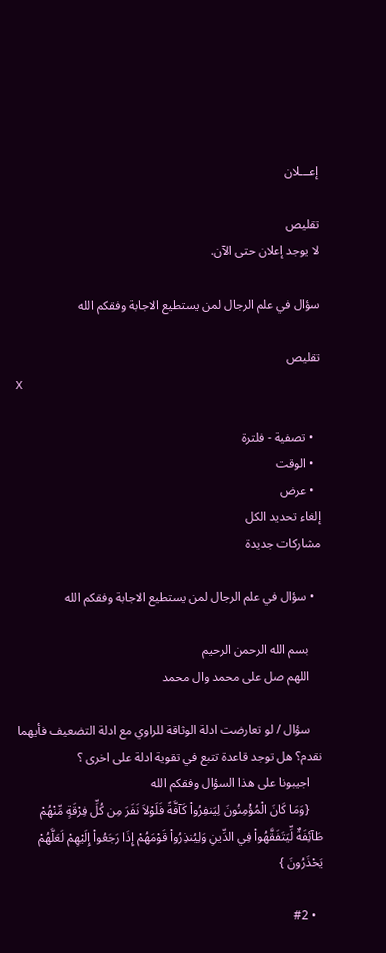إعـــلان

تقليص
لا يوجد إعلان حتى الآن.

سؤال في علم الرجال لمن يستطيع الاجابة وفقكم الله

تقليص
X

  • تصفية - فلترة
  • الوقت
  • عرض
إلغاء تحديد الكل
مشاركات جديدة

  • سؤال في علم الرجال لمن يستطيع الاجابة وفقكم الله

    بسم الله الرحمن الرحيم
    اللهم صل على محمد وال محمد

    سؤال / لو تعارضت ادلة الوثاقة للراوي مع ادلة التضعيف فأيهما نقدم؟ هل توجد قاعدة تتبع في تقوية ادلة على اخرى ؟
    اجيبونا على هذا السؤال وفقكم الله
    {وَمَا كَانَ الْمُؤْمِنُونَ لِيَنفِرُواْ كَآفَّةً فَلَوْلاَ نَفَرَ مِن كُلِّ فِرْقَةٍ مِّنْهُمْ طَآئِفَةٌ لِّيَتَفَقَّهُواْ فِي الدِّينِ وَلِيُنذِرُواْ قَوْمَهُمْ إِذَا رَجَعُواْ إِلَيْهِمْ لَعَلَّهُمْ يَحْذَرُونَ }

  • #2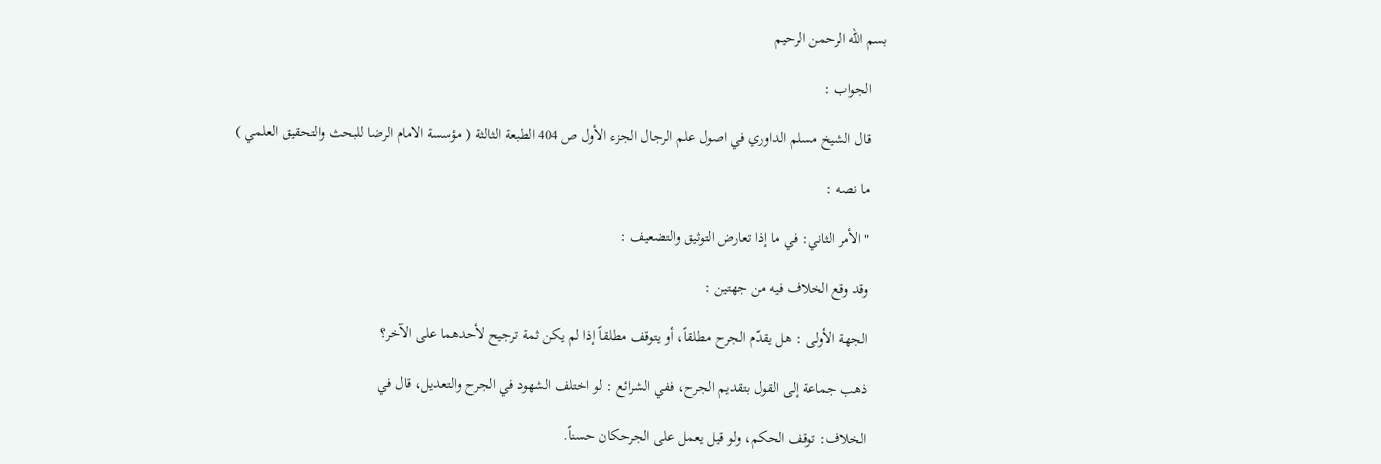بسم الله الرحمن الرحيم

    الجواب :

    قال الشيخ مسلم الداوري في اصول علم الرجال الجزء الأول ص 404 الطبعة الثالثة ( مؤسسة الامام الرضا للبحث والتحقيق العلمي )

    ما نصه :

    " الأمر الثاني: في ما إذا تعارض التوثيق والتضعيف :

    وقد وقع الخلاف فيه من جهتين :

    الجهة الأولى : هل يقدّم الجرح مطلقاً، أو يتوقف مطلقاً إذا لم يكن ثمة ترجيح لأحدهما على الآخر؟

    ذهب جماعة إلى القول بتقديم الجرح، ففي الشرائع : لو اختلف الشهود في الجرح والتعديل، قال في

    الخلاف: توقف الحكم، ولو قيل يعمل على الجرحكان حسناً.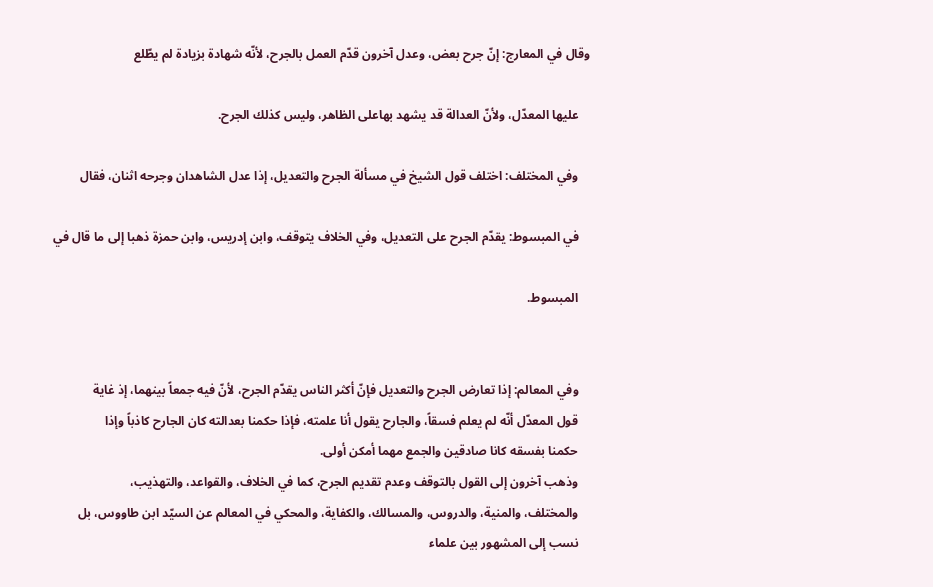وقال في المعارج: إنّ جرح بعض، وعدل آخرون قدّم العمل بالجرح، لأنّه شهادة بزيادة لم يطّلع

    عليها المعدّل، ولأنّ العدالة قد يشهد بهاعلى الظاهر، وليس كذلك الجرح.

    وفي المختلف: اختلف قول الشيخ في مسألة الجرح والتعديل، إذا عدل الشاهدان وجرحه اثنان، فقال

    في المبسوط: يقدّم الجرح على التعديل، وفي الخلاف يتوقف، وابن إدريس، وابن حمزة ذهبا إلى ما قال في

    المبسوط.


    وفي المعالم: إذا تعارض الجرح والتعديل فإنّ أكثر الناس يقدّم الجرح، لأنّ فيه جمعاً بينهما، إذ غاية
    قول المعدّل أنّه لم يعلم فسقاً، والجارح يقول أنا علمته، فإذا حكمنا بعدالته كان الجارح كاذباً وإذا
    حكمنا بفسقه كانا صادقين والجمع مهما أمكن أولى.
    وذهب آخرون إلى القول بالتوقف وعدم تقديم الجرح، كما في الخلاف، والقواعد، والتهذيب،
    والمختلف، والمنية، والدروس، والمسالك، والكفاية، والمحكي في المعالم عن السيّد ابن طاووس، بل
    نسب إلى المشهور بين علماء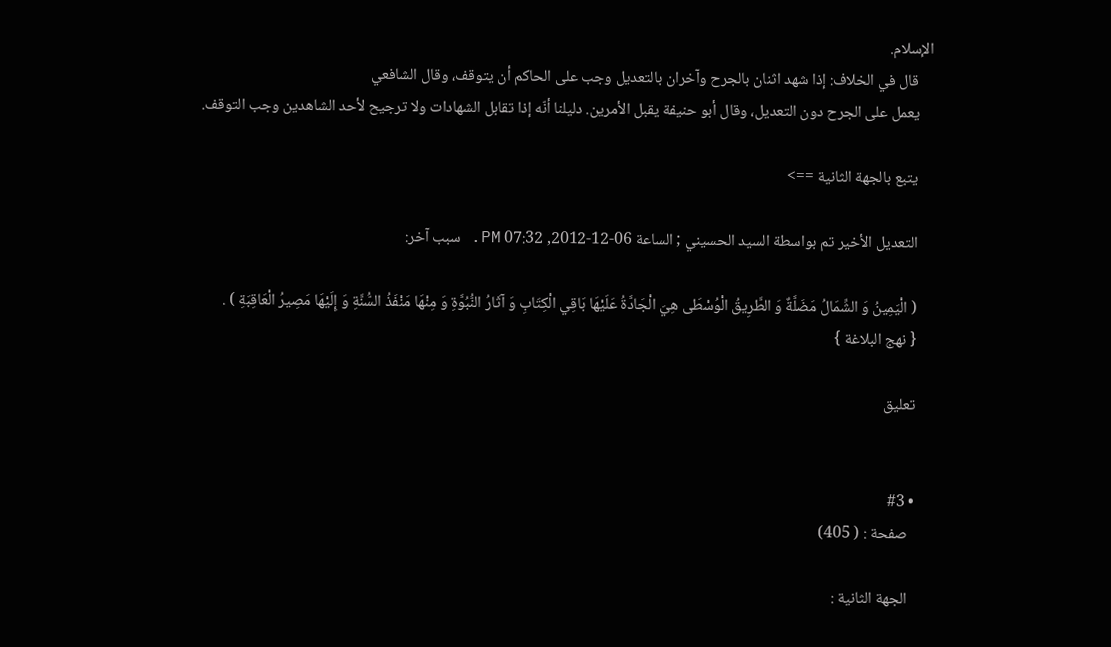الإسلام.
    قال في الخلاف: إذا شهد اثنان بالجرح وآخران بالتعديل وجب على الحاكم أن يتوقف، وقال الشافعي
    يعمل على الجرح دون التعديل، وقال أبو حنيفة يقبل الأمرين. دليلنا أنّه إذا تقابل الشهادات ولا ترجيح لأحد الشاهدين وجب التوقف.

    يتبع بالجهة الثانية ==>

    التعديل الأخير تم بواسطة السيد الحسيني ; الساعة 06-12-2012, 07:32 PM. سبب آخر:

    ( الْيَمِينُ وَ الشِّمَالُ مَضَلَّةٌ وَ الطَّرِيقُ الْوُسْطَى هِيَ الْجَادَّةُ عَلَيْهَا بَاقِي الْكِتَابِ وَ آثَارُ النُّبُوَّةِ وَ مِنْهَا مَنْفَذُ السُّنَّةِ وَ إِلَيْهَا مَصِيرُ الْعَاقِبَةِ ) .
    { نهج البلاغة }

    تعليق


    • #3
      صفحة : ( 405)

      الجهة الثانية :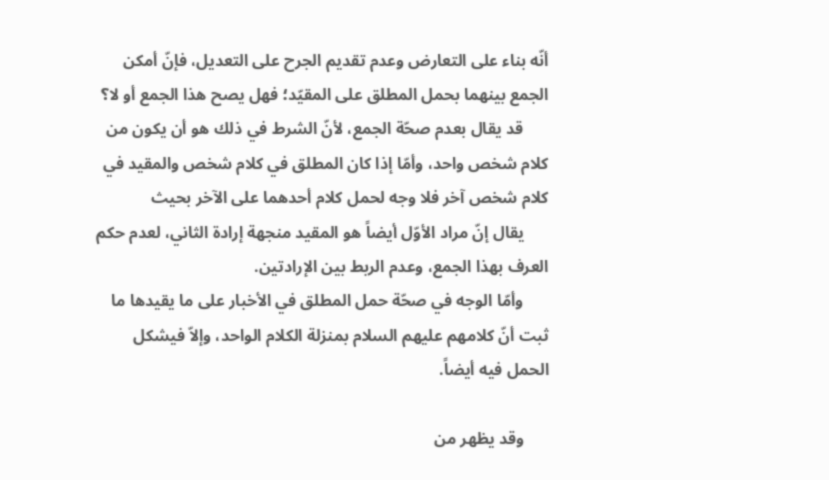أنّه بناء على التعارض وعدم تقديم الجرح على التعديل، فإنّ أمكن الجمع بينهما بحمل المطلق على المقيّد؛ فهل يصح هذا الجمع أو لا؟
      قد يقال بعدم صحّة الجمع، لأنّ الشرط في ذلك هو أن يكون من كلام شخص واحد، وأمّا إذا كان المطلق في كلام شخص والمقيد في كلام شخص آخر فلا وجه لحمل كلام أحدهما على الآخر بحيث
      يقال إنّ مراد الأوّل أيضاً هو المقيد منجهة إرادة الثاني، لعدم حكم العرف بهذا الجمع، وعدم الربط بين الإرادتين.
      وأمّا الوجه في صحّة حمل المطلق في الأخبار على ما يقيدها ما ثبت أنّ كلامهم عليهم السلام بمنزلة الكلام الواحد، وإلاّ فيشكل الحمل فيه أيضاً.

      وقد يظهر من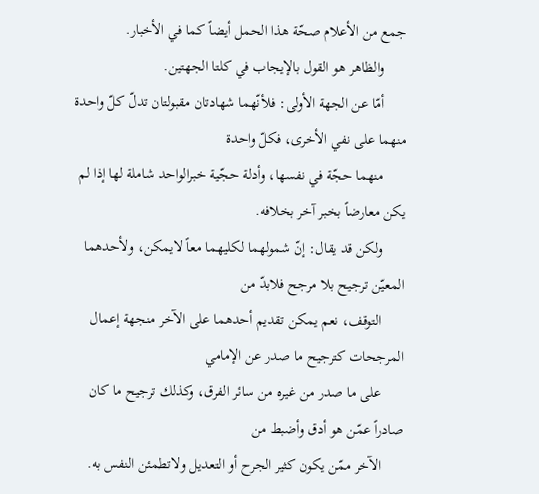جمع من الأعلام صحّة هذا الحمل أيضاً كما في الأخبار.
      والظاهر هو القول بالإيجاب في كلتا الجهتين.
      أمّا عن الجهة الأولى: فلأنّهما شهادتان مقبولتان تدلّ كلّ واحدة منهما على نفي الأخرى، فكلّ واحدة
      منهما حجّة في نفسها، وأدلة حجّية خبرالواحد شاملة لها إذا لم يكن معارضاً بخبر آخر بخلافه.
      ولكن قد يقال: إنّ شمولهما لكليهما معاً لايمكن، ولأحدهما المعيّن ترجيح بلا مرجح فلابدّ من
      التوقف، نعم يمكن تقديم أحدهما على الآخر منجهة إعمال المرجحات كترجيح ما صدر عن الإمامي
      على ما صدر من غيره من سائر الفرق، وكذلك ترجيح ما كان صادراً عمّن هو أدق وأضبط من
      الآخر ممّن يكون كثير الجرح أو التعديل ولاتطمئن النفس به.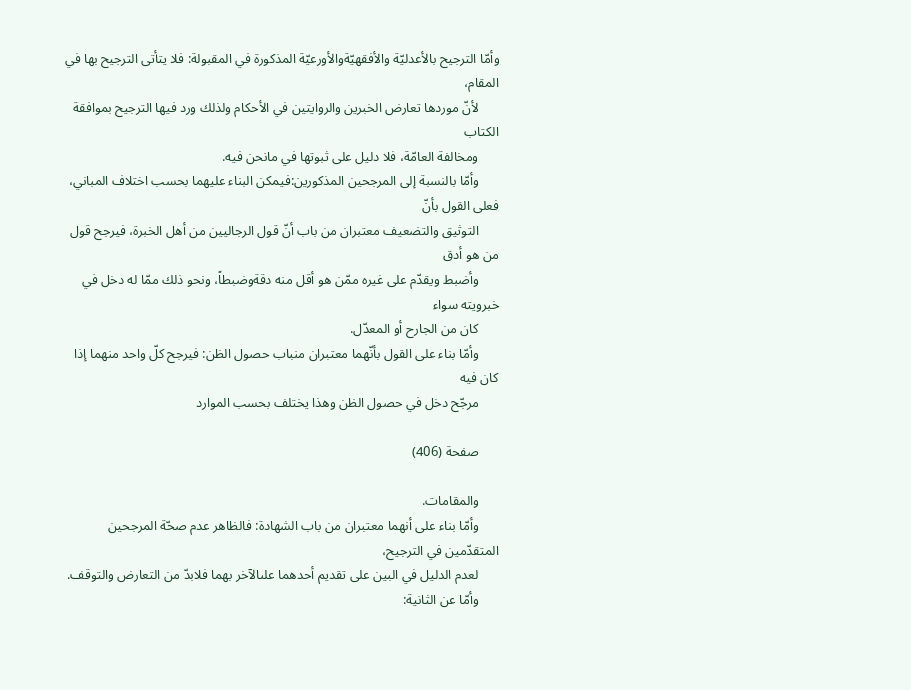وأمّا الترجيح بالأعدليّة والأفقهيّةوالأورعيّة المذكورة في المقبولة: فلا يتأتى الترجيح بها في المقام،
      لأنّ موردها تعارض الخبرين والروايتين في الأحكام ولذلك ورد فيها الترجيح بموافقة الكتاب
      ومخالفة العامّة، فلا دليل على ثبوتها في مانحن فيه.
      وأمّا بالنسبة إلى المرجحين المذكورين:فيمكن البناء عليهما بحسب اختلاف المباني، فعلى القول بأنّ
      التوثيق والتضعيف معتبران من باب أنّ قول الرجاليين من أهل الخبرة، فيرجح قول من هو أدق
      وأضبط ويقدّم على غيره ممّن هو أقل منه دقةوضبطاً، ونحو ذلك ممّا له دخل في خبرويته سواء
      كان من الجارح أو المعدّل.
      وأمّا بناء على القول بأنّهما معتبران منباب حصول الظن: فيرجح كلّ واحد منهما إذا كان فيه
      مرجّح دخل في حصول الظن وهذا يختلف بحسب الموارد

      صفحة (406)

      والمقامات.
      وأمّا بناء على أنهما معتبران من باب الشهادة: فالظاهر عدم صحّة المرجحين المتقدّمين في الترجيح،
      لعدم الدليل في البين على تقديم أحدهما علىالآخر بهما فلابدّ من التعارض والتوقف.
      وأمّا عن الثانية: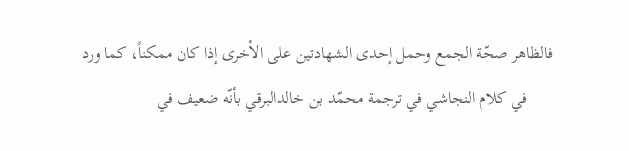فالظاهر صحّة الجمع وحمل إحدى الشهادتين على الأخرى إذا كان ممكناً، كما ورد
      في كلام النجاشي في ترجمة محمّد بن خالدالبرقي بأنّه ضعيف في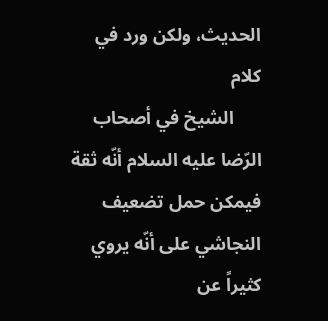الحديث، ولكن ورد في كلام
      الشيخ في أصحاب الرّضا عليه السلام أنّه ثقة فيمكن حمل تضعيف النجاشي على أنّه يروي كثيراً عن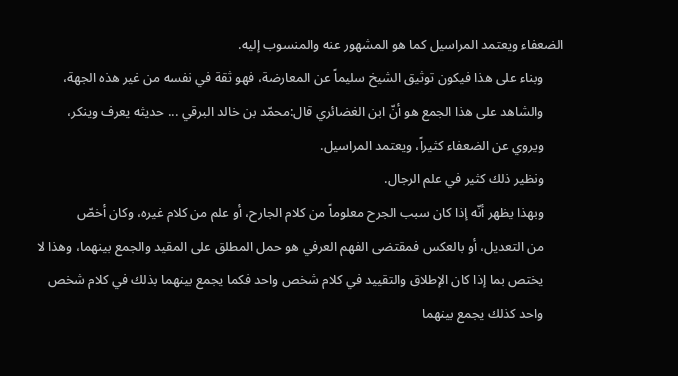الضعفاء ويعتمد المراسيل كما هو المشهور عنه والمنسوب إليه.
      وبناء على هذا فيكون توثيق الشيخ سليماً عن المعارضة، فهو ثقة في نفسه من غير هذه الجهة،
      والشاهد على هذا الجمع هو أنّ ابن الغضائري قال:محمّد بن خالد البرقي ... حديثه يعرف وينكر،
      ويروي عن الضعفاء كثيراً، ويعتمد المراسيل.
      ونظير ذلك كثير في علم الرجال.
      وبهذا يظهر أنّه إذا كان سبب الجرح معلوماً من كلام الجارح، أو علم من كلام غيره، وكان أخصّ
      من التعديل، أو بالعكس فمقتضى الفهم العرفي هو حمل المطلق على المقيد والجمع بينهما، وهذا لا
      يختص بما إذا كان الإطلاق والتقييد في كلام شخص واحد فكما يجمع بينهما بذلك في كلام شخص
      واحد كذلك يجمع بينهما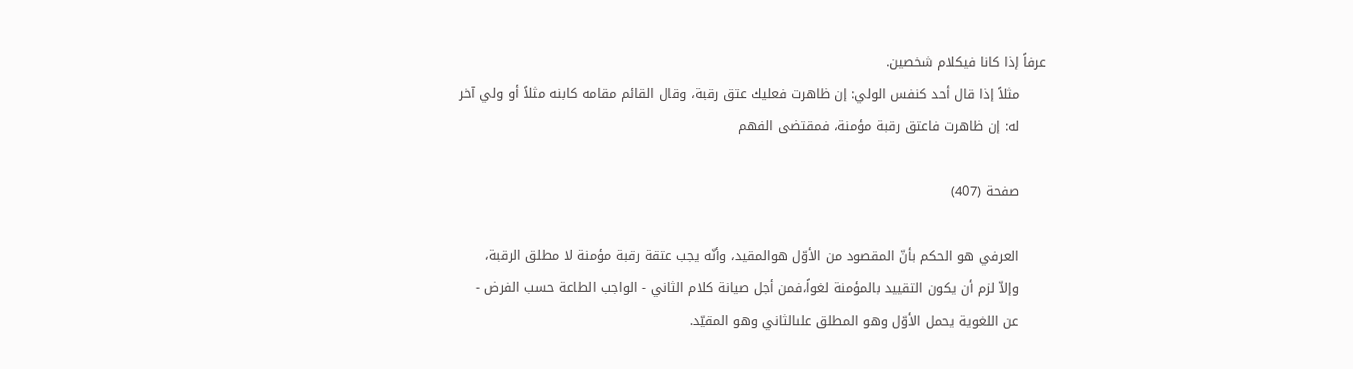عرفاً إذا كانا فيكلام شخصين.
      مثلاً إذا قال أحد كنفس الولي: إن ظاهرت فعليك عتق رقبة، وقال القائم مقامه كابنه مثلاً أو ولي آخر
      له: إن ظاهرت فاعتق رقبة مؤمنة، فمقتضى الفهم

      صفحة (407)

      العرفي هو الحكم بأنّ المقصود من الأوّل هوالمقيد، وأنّه يجب عتقة رقبة مؤمنة لا مطلق الرقبة،
      وإلاّ لزم أن يكون التقييد بالمؤمنة لغواً،فمن أجل صيانة كلام الثاني - الواجب الطاعة حسب الفرض -
      عن اللغوية يحمل الأوّل وهو المطلق علىالثاني وهو المقيّد.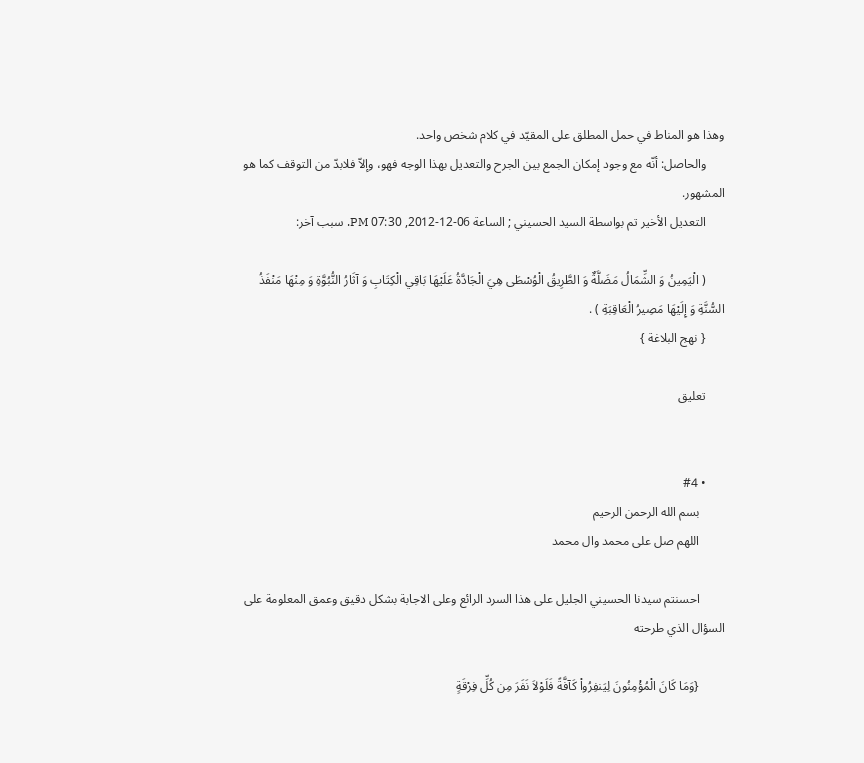وهذا هو المناط في حمل المطلق على المقيّد في كلام شخص واحد.
      والحاصل: أنّه مع وجود إمكان الجمع بين الجرح والتعديل بهذا الوجه فهو، وإلاّ فلابدّ من التوقف كما هو المشهور.
      التعديل الأخير تم بواسطة السيد الحسيني ; الساعة 06-12-2012, 07:30 PM. سبب آخر:

      ( الْيَمِينُ وَ الشِّمَالُ مَضَلَّةٌ وَ الطَّرِيقُ الْوُسْطَى هِيَ الْجَادَّةُ عَلَيْهَا بَاقِي الْكِتَابِ وَ آثَارُ النُّبُوَّةِ وَ مِنْهَا مَنْفَذُ السُّنَّةِ وَ إِلَيْهَا مَصِيرُ الْعَاقِبَةِ ) .
      { نهج البلاغة }

      تعليق


      • #4
        بسم الله الرحمن الرحيم
        اللهم صل على محمد وال محمد

        احسنتم سيدنا الحسيني الجليل على هذا السرد الرائع وعلى الاجابة بشكل دقيق وعمق المعلومة على السؤال الذي طرحته

        {وَمَا كَانَ الْمُؤْمِنُونَ لِيَنفِرُواْ كَآفَّةً فَلَوْلاَ نَفَرَ مِن كُلِّ فِرْقَةٍ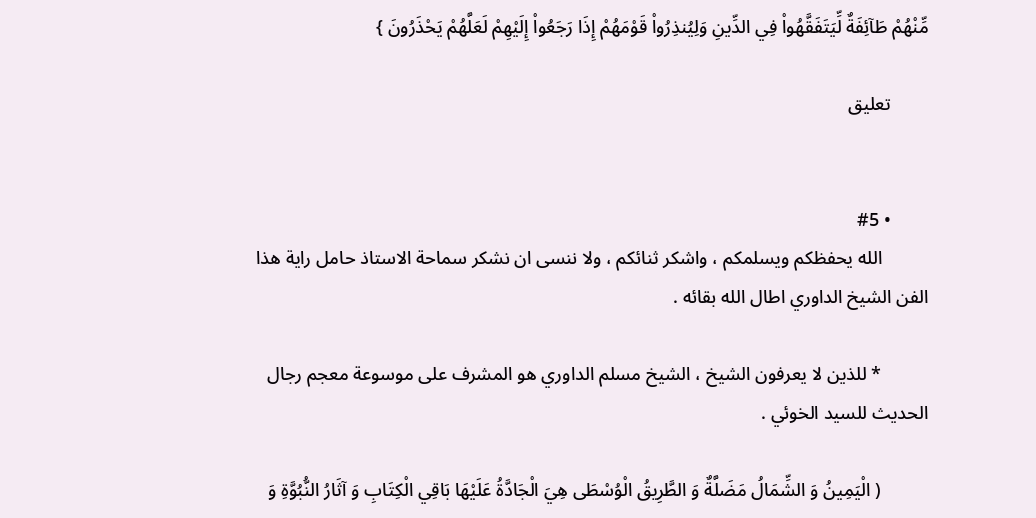مِّنْهُمْ طَآئِفَةٌ لِّيَتَفَقَّهُواْ فِي الدِّينِ وَلِيُنذِرُواْ قَوْمَهُمْ إِذَا رَجَعُواْ إِلَيْهِمْ لَعَلَّهُمْ يَحْذَرُونَ }

        تعليق


        • #5
          الله يحفظكم ويسلمكم ، واشكر ثنائكم ، ولا ننسى ان نشكر سماحة الاستاذ حامل راية هذا الفن الشيخ الداوري اطال الله بقائه .

          * للذين لا يعرفون الشيخ ، الشيخ مسلم الداوري هو المشرف على موسوعة معجم رجال الحديث للسيد الخوئي .

          ( الْيَمِينُ وَ الشِّمَالُ مَضَلَّةٌ وَ الطَّرِيقُ الْوُسْطَى هِيَ الْجَادَّةُ عَلَيْهَا بَاقِي الْكِتَابِ وَ آثَارُ النُّبُوَّةِ وَ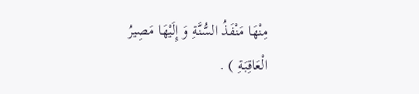مِنْهَا مَنْفَذُ السُّنَّةِ وَ إِلَيْهَا مَصِيرُ الْعَاقِبَةِ ) .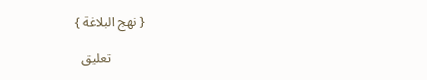{ نهج البلاغة }

          تعليق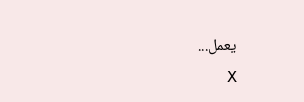يعمل...
          X